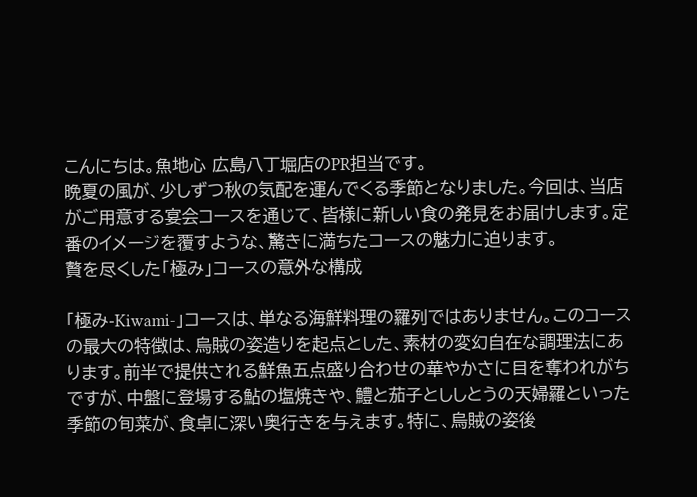こんにちは。魚地心 広島八丁堀店のPR担当です。
晩夏の風が、少しずつ秋の気配を運んでくる季節となりました。今回は、当店がご用意する宴会コースを通じて、皆様に新しい食の発見をお届けします。定番のイメージを覆すような、驚きに満ちたコースの魅力に迫ります。
贅を尽くした「極み」コースの意外な構成

「極み-Kiwami-」コースは、単なる海鮮料理の羅列ではありません。このコースの最大の特徴は、烏賊の姿造りを起点とした、素材の変幻自在な調理法にあります。前半で提供される鮮魚五点盛り合わせの華やかさに目を奪われがちですが、中盤に登場する鮎の塩焼きや、鱧と茄子とししとうの天婦羅といった季節の旬菜が、食卓に深い奥行きを与えます。特に、烏賊の姿後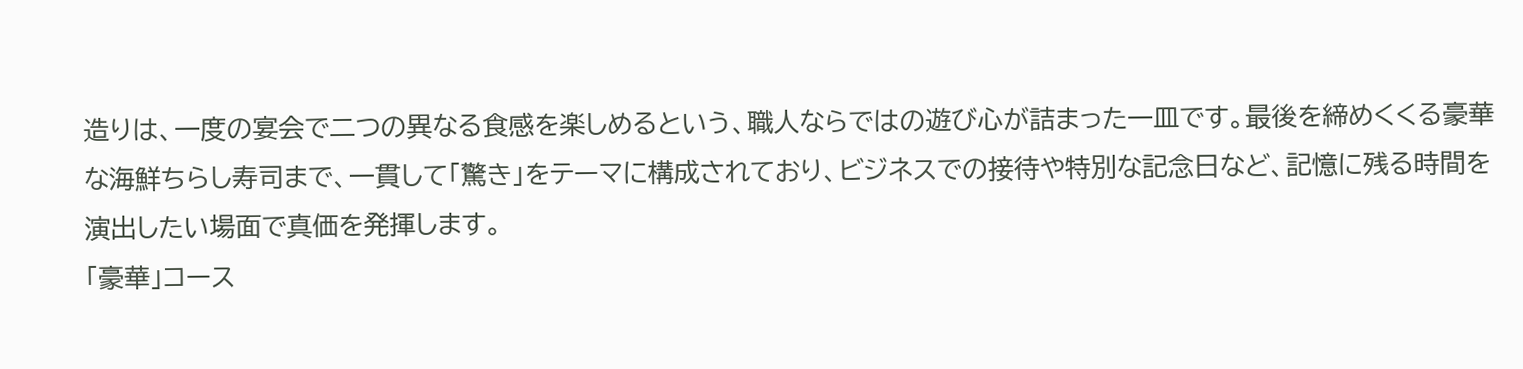造りは、一度の宴会で二つの異なる食感を楽しめるという、職人ならではの遊び心が詰まった一皿です。最後を締めくくる豪華な海鮮ちらし寿司まで、一貫して「驚き」をテーマに構成されており、ビジネスでの接待や特別な記念日など、記憶に残る時間を演出したい場面で真価を発揮します。
「豪華」コース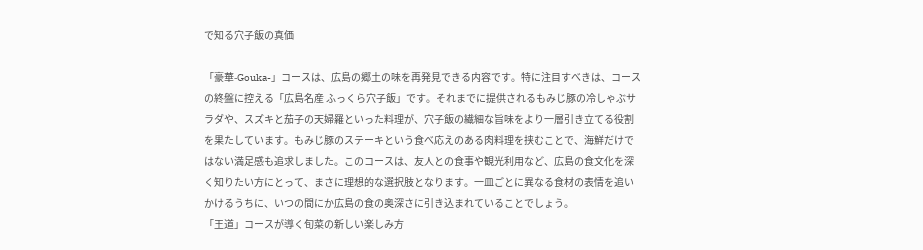で知る穴子飯の真価

「豪華-Gouka-」コースは、広島の郷土の味を再発見できる内容です。特に注目すべきは、コースの終盤に控える「広島名産 ふっくら穴子飯」です。それまでに提供されるもみじ豚の冷しゃぶサラダや、スズキと茄子の天婦羅といった料理が、穴子飯の繊細な旨味をより一層引き立てる役割を果たしています。もみじ豚のステーキという食べ応えのある肉料理を挟むことで、海鮮だけではない満足感も追求しました。このコースは、友人との食事や観光利用など、広島の食文化を深く知りたい方にとって、まさに理想的な選択肢となります。一皿ごとに異なる食材の表情を追いかけるうちに、いつの間にか広島の食の奥深さに引き込まれていることでしょう。
「王道」コースが導く旬菜の新しい楽しみ方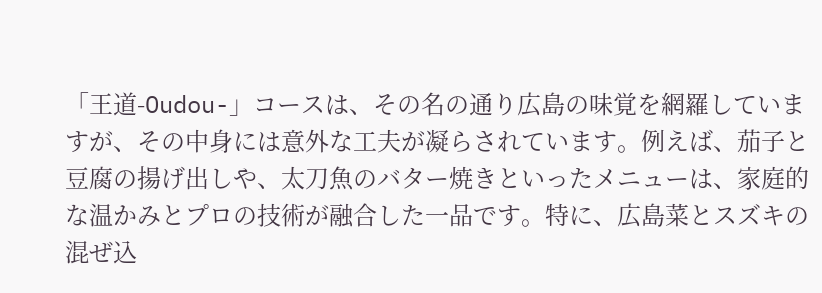「王道-Oudou-」コースは、その名の通り広島の味覚を網羅していますが、その中身には意外な工夫が凝らされています。例えば、茄子と豆腐の揚げ出しや、太刀魚のバター焼きといったメニューは、家庭的な温かみとプロの技術が融合した一品です。特に、広島菜とスズキの混ぜ込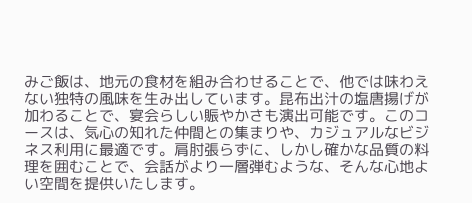みご飯は、地元の食材を組み合わせることで、他では味わえない独特の風味を生み出しています。昆布出汁の塩唐揚げが加わることで、宴会らしい賑やかさも演出可能です。このコースは、気心の知れた仲間との集まりや、カジュアルなビジネス利用に最適です。肩肘張らずに、しかし確かな品質の料理を囲むことで、会話がより一層弾むような、そんな心地よい空間を提供いたします。